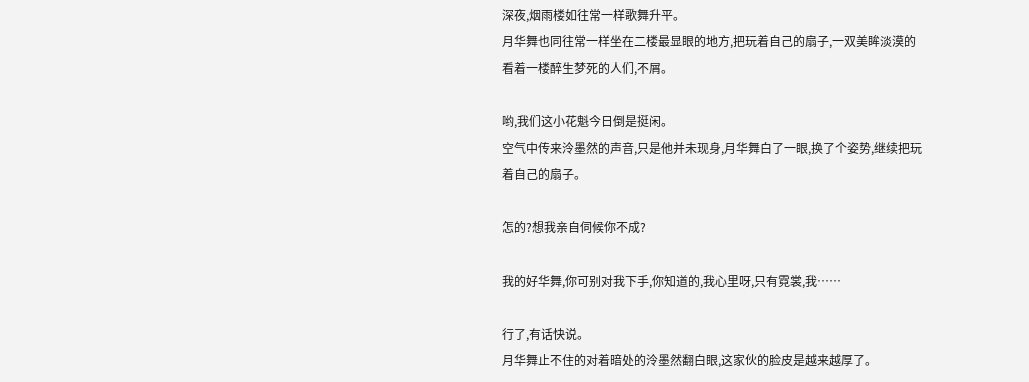深夜,烟雨楼如往常一样歌舞升平。
月华舞也同往常一样坐在二楼最显眼的地方,把玩着自己的扇子,一双美眸淡漠的看着一楼醉生梦死的人们,不屑。

哟,我们这小花魁今日倒是挺闲。
空气中传来泠墨然的声音,只是他并未现身,月华舞白了一眼,换了个姿势,继续把玩着自己的扇子。

怎的?想我亲自伺候你不成?

我的好华舞,你可别对我下手,你知道的,我心里呀,只有霓裳,我……

行了,有话快说。
月华舞止不住的对着暗处的泠墨然翻白眼,这家伙的脸皮是越来越厚了。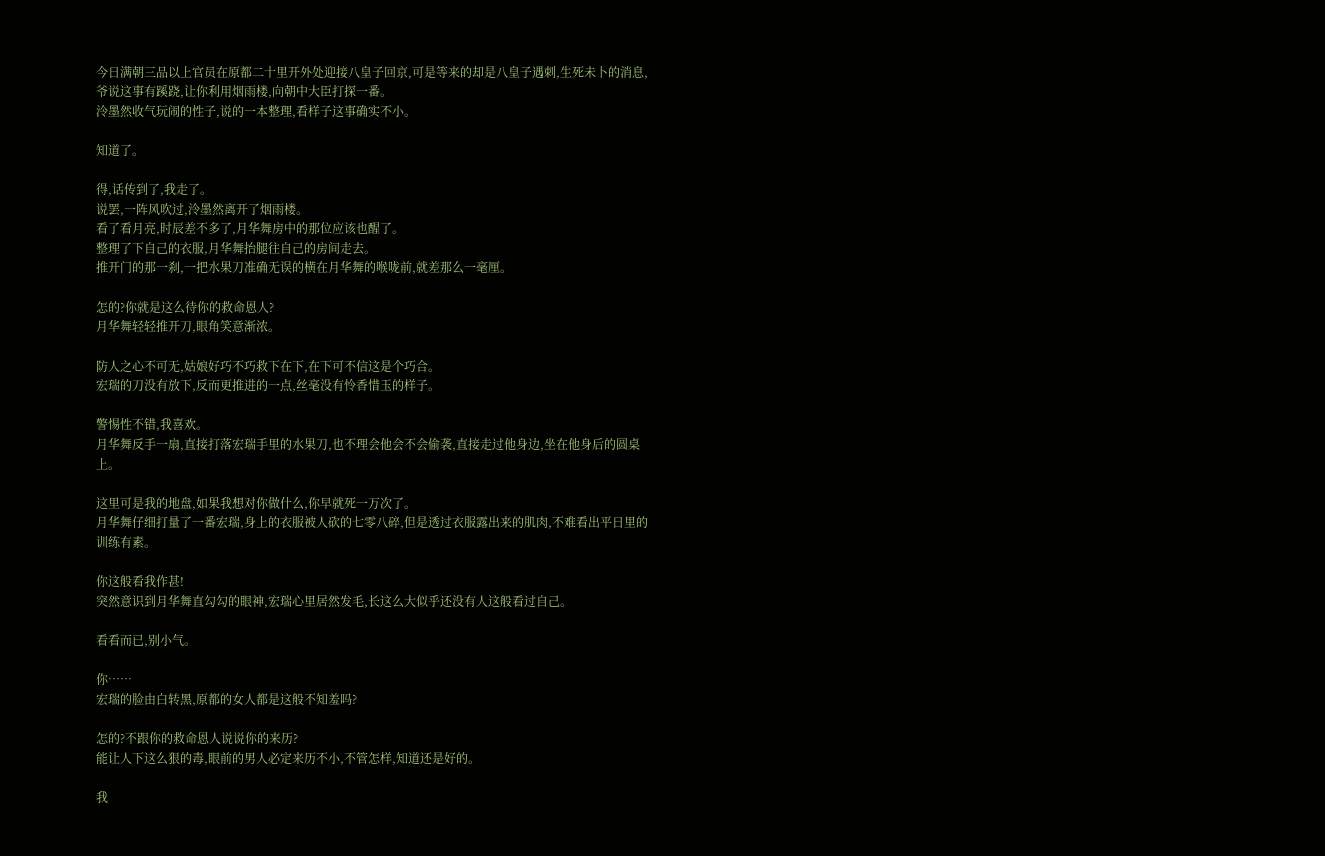今日满朝三品以上官员在原都二十里开外处迎接八皇子回京,可是等来的却是八皇子遇刺,生死未卜的消息,爷说这事有蹊跷,让你利用烟雨楼,向朝中大臣打探一番。
泠墨然收气玩闹的性子,说的一本整理,看样子这事确实不小。

知道了。

得,话传到了,我走了。
说罢,一阵风吹过,泠墨然离开了烟雨楼。
看了看月亮,时辰差不多了,月华舞房中的那位应该也醒了。
整理了下自己的衣服,月华舞抬腿往自己的房间走去。
推开门的那一刹,一把水果刀准确无误的横在月华舞的喉咙前,就差那么一毫厘。

怎的?你就是这么待你的救命恩人?
月华舞轻轻推开刀,眼角笑意渐浓。

防人之心不可无,姑娘好巧不巧救下在下,在下可不信这是个巧合。
宏瑞的刀没有放下,反而更推进的一点,丝毫没有怜香惜玉的样子。

警惕性不错,我喜欢。
月华舞反手一扇,直接打落宏瑞手里的水果刀,也不理会他会不会偷袭,直接走过他身边,坐在他身后的圆桌上。

这里可是我的地盘,如果我想对你做什么,你早就死一万次了。
月华舞仔细打量了一番宏瑞,身上的衣服被人砍的七零八碎,但是透过衣服露出来的肌肉,不难看出平日里的训练有素。

你这般看我作甚!
突然意识到月华舞直勾勾的眼神,宏瑞心里居然发毛,长这么大似乎还没有人这般看过自己。

看看而已,别小气。

你……
宏瑞的脸由白转黑,原都的女人都是这般不知羞吗?

怎的?不跟你的救命恩人说说你的来历?
能让人下这么狠的毒,眼前的男人必定来历不小,不管怎样,知道还是好的。

我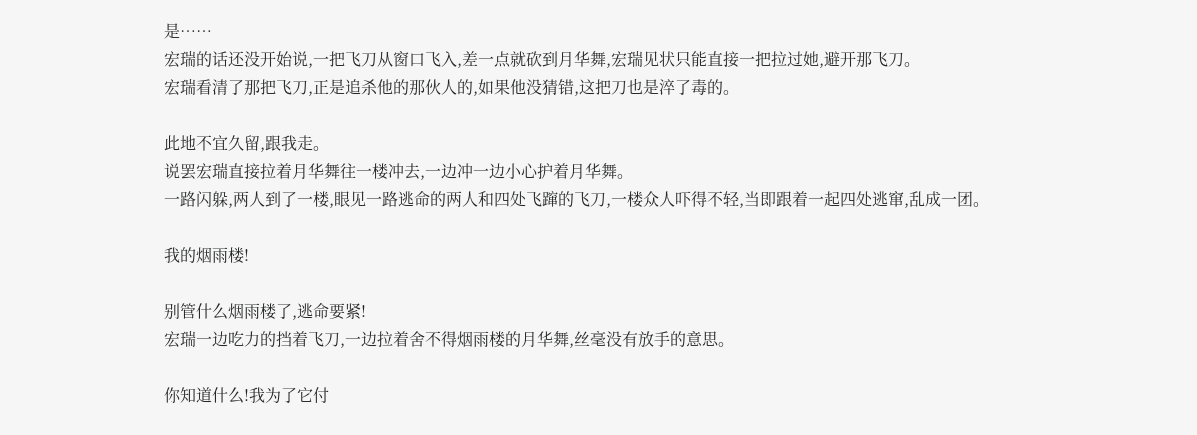是……
宏瑞的话还没开始说,一把飞刀从窗口飞入,差一点就砍到月华舞,宏瑞见状只能直接一把拉过她,避开那飞刀。
宏瑞看清了那把飞刀,正是追杀他的那伙人的,如果他没猜错,这把刀也是淬了毒的。

此地不宜久留,跟我走。
说罢宏瑞直接拉着月华舞往一楼冲去,一边冲一边小心护着月华舞。
一路闪躲,两人到了一楼,眼见一路逃命的两人和四处飞蹿的飞刀,一楼众人吓得不轻,当即跟着一起四处逃窜,乱成一团。

我的烟雨楼!

别管什么烟雨楼了,逃命要紧!
宏瑞一边吃力的挡着飞刀,一边拉着舍不得烟雨楼的月华舞,丝毫没有放手的意思。

你知道什么!我为了它付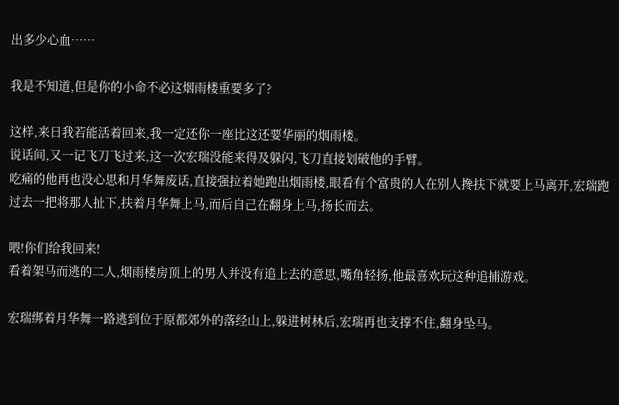出多少心血……

我是不知道,但是你的小命不必这烟雨楼重要多了?

这样,来日我若能活着回来,我一定还你一座比这还要华丽的烟雨楼。
说话间,又一记飞刀飞过来,这一次宏瑞没能来得及躲闪,飞刀直接划破他的手臂。
吃痛的他再也没心思和月华舞废话,直接强拉着她跑出烟雨楼,眼看有个富贵的人在别人搀扶下就要上马离开,宏瑞跑过去一把将那人扯下,扶着月华舞上马,而后自己在翻身上马,扬长而去。

喂!你们给我回来!
看着架马而逃的二人,烟雨楼房顶上的男人并没有追上去的意思,嘴角轻扬,他最喜欢玩这种追捕游戏。

宏瑞绑着月华舞一路逃到位于原都郊外的落经山上,躲进树林后,宏瑞再也支撑不住,翻身坠马。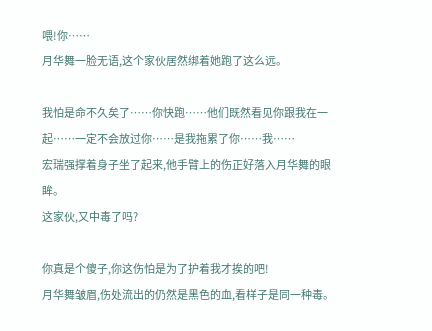喂!你……
月华舞一脸无语,这个家伙居然绑着她跑了这么远。

我怕是命不久矣了……你快跑……他们既然看见你跟我在一起……一定不会放过你……是我拖累了你……我……
宏瑞强撑着身子坐了起来,他手臂上的伤正好落入月华舞的眼眸。
这家伙,又中毒了吗?

你真是个傻子,你这伤怕是为了护着我才挨的吧!
月华舞皱眉,伤处流出的仍然是黑色的血,看样子是同一种毒。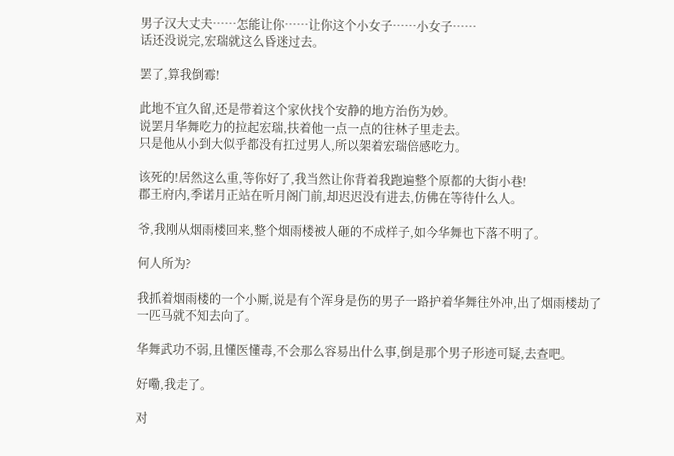男子汉大丈夫……怎能让你……让你这个小女子……小女子……
话还没说完,宏瑞就这么昏迷过去。

罢了,算我倒霉!

此地不宜久留,还是带着这个家伙找个安静的地方治伤为妙。
说罢月华舞吃力的拉起宏瑞,扶着他一点一点的往林子里走去。
只是他从小到大似乎都没有扛过男人,所以架着宏瑞倍感吃力。

该死的!居然这么重,等你好了,我当然让你背着我跑遍整个原都的大街小巷!
郡王府内,季诺月正站在听月阁门前,却迟迟没有进去,仿佛在等待什么人。

爷,我刚从烟雨楼回来,整个烟雨楼被人砸的不成样子,如今华舞也下落不明了。

何人所为?

我抓着烟雨楼的一个小厮,说是有个浑身是伤的男子一路护着华舞往外冲,出了烟雨楼劫了一匹马就不知去向了。

华舞武功不弱,且懂医懂毒,不会那么容易出什么事,倒是那个男子形迹可疑,去查吧。

好嘞,我走了。

对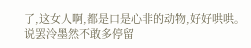了,这女人啊,都是口是心非的动物,好好哄哄。
说罢泠墨然不敢多停留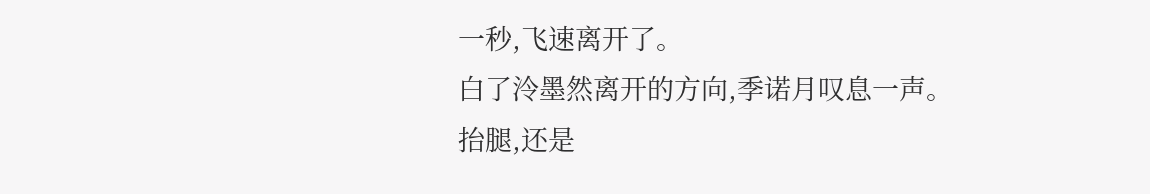一秒,飞速离开了。
白了泠墨然离开的方向,季诺月叹息一声。
抬腿,还是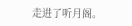走进了听月阁。